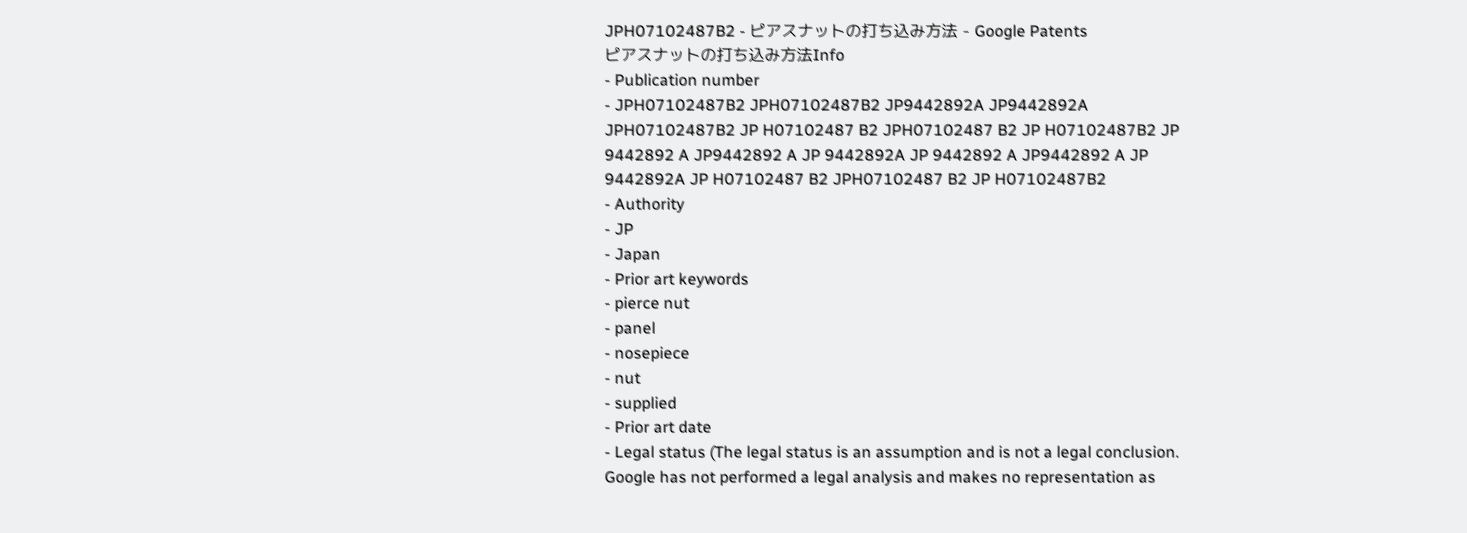JPH07102487B2 - ピアスナットの打ち込み方法 - Google Patents
ピアスナットの打ち込み方法Info
- Publication number
- JPH07102487B2 JPH07102487B2 JP9442892A JP9442892A JPH07102487B2 JP H07102487 B2 JPH07102487 B2 JP H07102487B2 JP 9442892 A JP9442892 A JP 9442892A JP 9442892 A JP9442892 A JP 9442892A JP H07102487 B2 JPH07102487 B2 JP H07102487B2
- Authority
- JP
- Japan
- Prior art keywords
- pierce nut
- panel
- nosepiece
- nut
- supplied
- Prior art date
- Legal status (The legal status is an assumption and is not a legal conclusion. Google has not performed a legal analysis and makes no representation as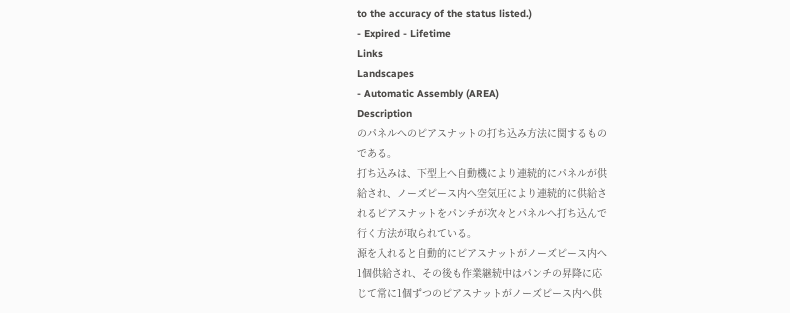to the accuracy of the status listed.)
- Expired - Lifetime
Links
Landscapes
- Automatic Assembly (AREA)
Description
のパネルへのピアスナットの打ち込み方法に関するもの
である。
打ち込みは、下型上へ自動機により連続的にパネルが供
給され、ノーズピース内へ空気圧により連続的に供給さ
れるピアスナットをパンチが次々とパネルへ打ち込んで
行く方法が取られている。
源を入れると自動的にピアスナットがノーズピース内へ
1個供給され、その後も作業継続中はパンチの昇降に応
じて常に1個ずつのピアスナットがノーズピース内へ供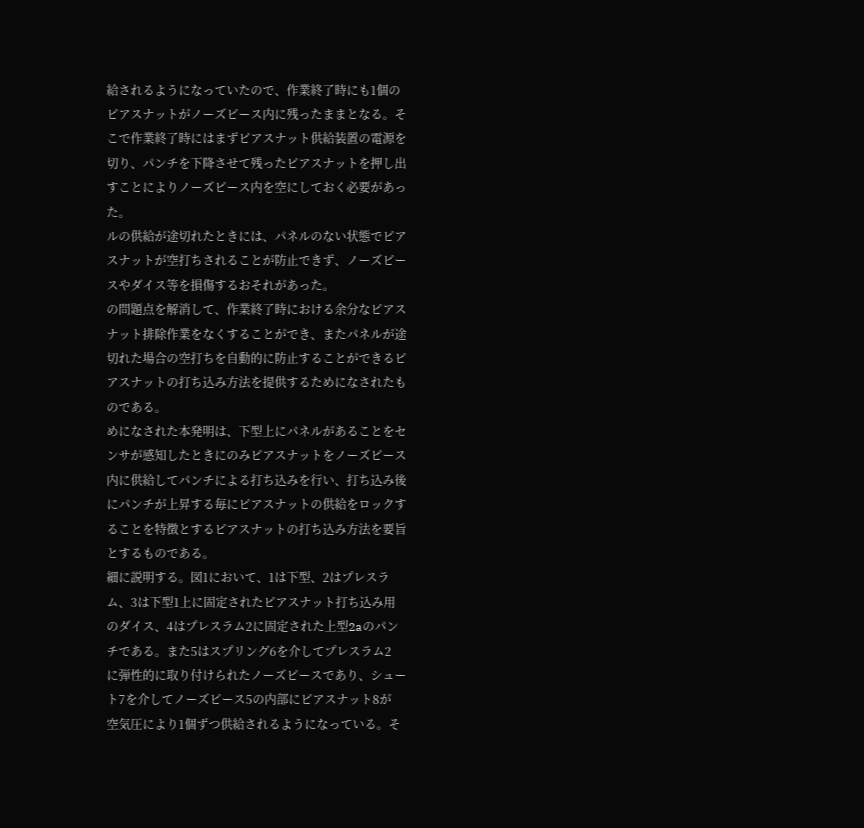給されるようになっていたので、作業終了時にも1個の
ピアスナットがノーズピース内に残ったままとなる。そ
こで作業終了時にはまずピアスナット供給装置の電源を
切り、パンチを下降させて残ったピアスナットを押し出
すことによりノーズピース内を空にしておく必要があっ
た。
ルの供給が途切れたときには、パネルのない状態でピア
スナットが空打ちされることが防止できず、ノーズピー
スやダイス等を損傷するおそれがあった。
の問題点を解消して、作業終了時における余分なピアス
ナット排除作業をなくすることができ、またパネルが途
切れた場合の空打ちを自動的に防止することができるピ
アスナットの打ち込み方法を提供するためになされたも
のである。
めになされた本発明は、下型上にパネルがあることをセ
ンサが感知したときにのみピアスナットをノーズピース
内に供給してパンチによる打ち込みを行い、打ち込み後
にパンチが上昇する毎にピアスナットの供給をロックす
ることを特徴とするピアスナットの打ち込み方法を要旨
とするものである。
細に説明する。図1において、1は下型、2はプレスラ
ム、3は下型1上に固定されたピアスナット打ち込み用
のダイス、4はプレスラム2に固定された上型2aのパン
チである。また5はスプリング6を介してプレスラム2
に弾性的に取り付けられたノーズピースであり、シュー
ト7を介してノーズピース5の内部にピアスナット8が
空気圧により1個ずつ供給されるようになっている。そ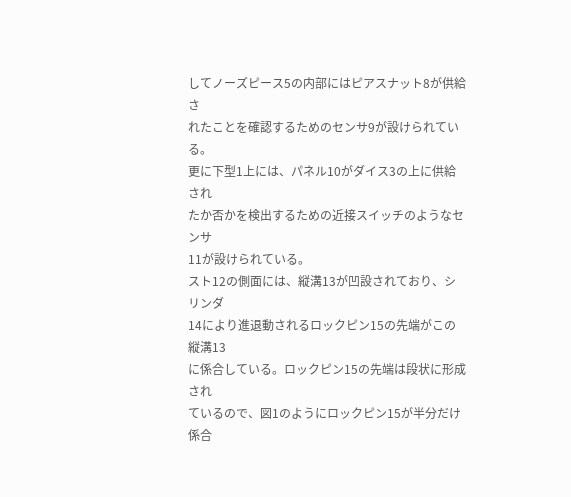してノーズピース5の内部にはピアスナット8が供給さ
れたことを確認するためのセンサ9が設けられている。
更に下型1上には、パネル10がダイス3の上に供給され
たか否かを検出するための近接スイッチのようなセンサ
11が設けられている。
スト12の側面には、縦溝13が凹設されており、シリンダ
14により進退動されるロックピン15の先端がこの縦溝13
に係合している。ロックピン15の先端は段状に形成され
ているので、図1のようにロックピン15が半分だけ係合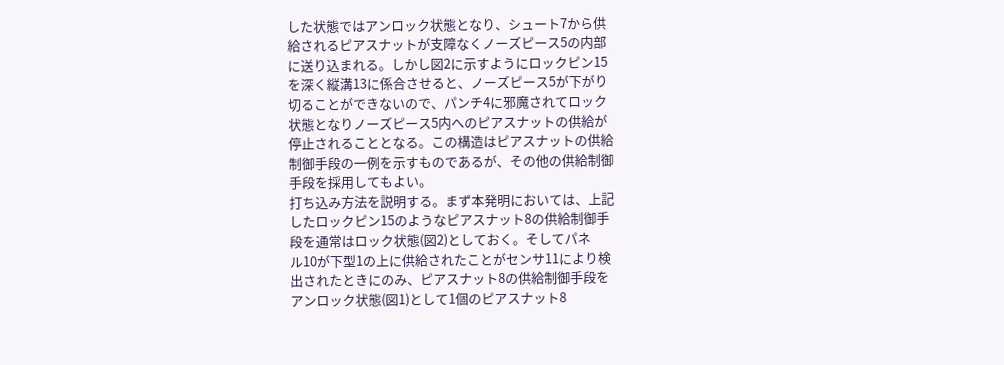した状態ではアンロック状態となり、シュート7から供
給されるピアスナットが支障なくノーズピース5の内部
に送り込まれる。しかし図2に示すようにロックピン15
を深く縦溝13に係合させると、ノーズピース5が下がり
切ることができないので、パンチ4に邪魔されてロック
状態となりノーズピース5内へのピアスナットの供給が
停止されることとなる。この構造はピアスナットの供給
制御手段の一例を示すものであるが、その他の供給制御
手段を採用してもよい。
打ち込み方法を説明する。まず本発明においては、上記
したロックピン15のようなピアスナット8の供給制御手
段を通常はロック状態(図2)としておく。そしてパネ
ル10が下型1の上に供給されたことがセンサ11により検
出されたときにのみ、ピアスナット8の供給制御手段を
アンロック状態(図1)として1個のピアスナット8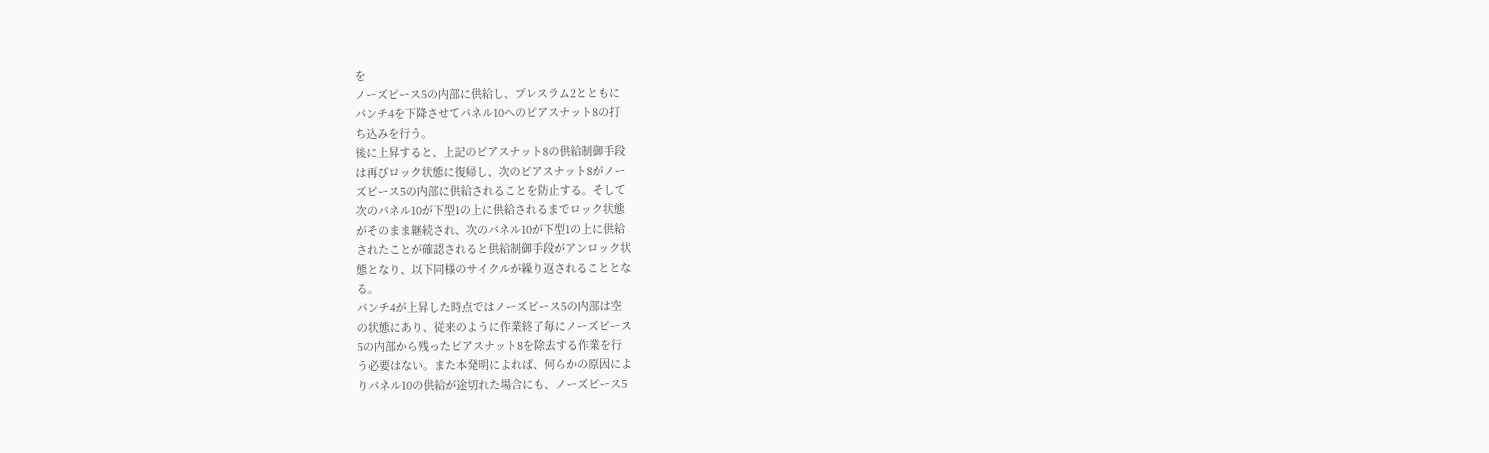を
ノーズピース5の内部に供給し、プレスラム2とともに
パンチ4を下降させてパネル10へのピアスナット8の打
ち込みを行う。
後に上昇すると、上記のピアスナット8の供給制御手段
は再びロック状態に復帰し、次のピアスナット8がノー
ズピース5の内部に供給されることを防止する。そして
次のパネル10が下型1の上に供給されるまでロック状態
がそのまま継続され、次のパネル10が下型1の上に供給
されたことが確認されると供給制御手段がアンロック状
態となり、以下同様のサイクルが繰り返されることとな
る。
パンチ4が上昇した時点ではノーズピース5の内部は空
の状態にあり、従来のように作業終了毎にノーズピース
5の内部から残ったピアスナット8を除去する作業を行
う必要はない。また本発明によれば、何らかの原因によ
りパネル10の供給が途切れた場合にも、ノーズピース5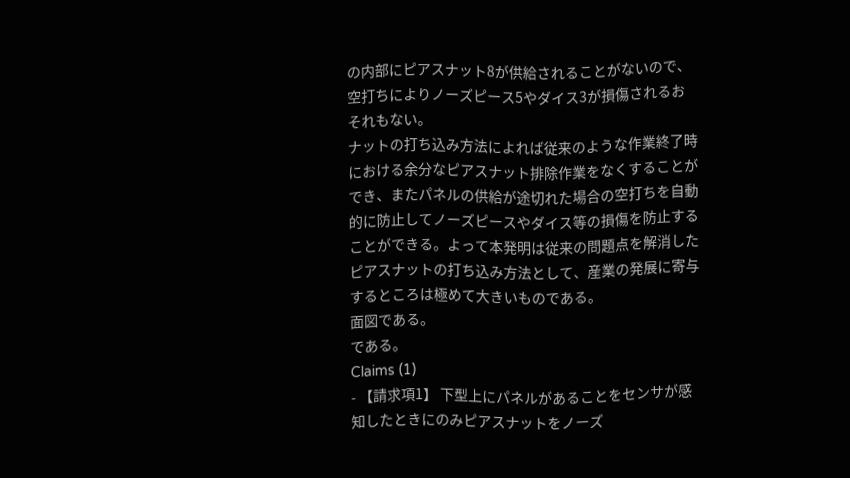の内部にピアスナット8が供給されることがないので、
空打ちによりノーズピース5やダイス3が損傷されるお
それもない。
ナットの打ち込み方法によれば従来のような作業終了時
における余分なピアスナット排除作業をなくすることが
でき、またパネルの供給が途切れた場合の空打ちを自動
的に防止してノーズピースやダイス等の損傷を防止する
ことができる。よって本発明は従来の問題点を解消した
ピアスナットの打ち込み方法として、産業の発展に寄与
するところは極めて大きいものである。
面図である。
である。
Claims (1)
- 【請求項1】 下型上にパネルがあることをセンサが感
知したときにのみピアスナットをノーズ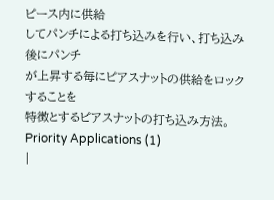ピース内に供給
してパンチによる打ち込みを行い、打ち込み後にパンチ
が上昇する毎にピアスナットの供給をロックすることを
特徴とするピアスナットの打ち込み方法。
Priority Applications (1)
|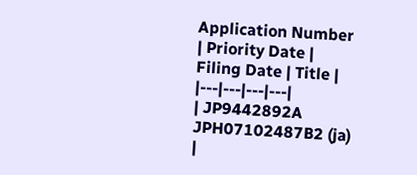Application Number | Priority Date | Filing Date | Title |
|---|---|---|---|
| JP9442892A JPH07102487B2 (ja) |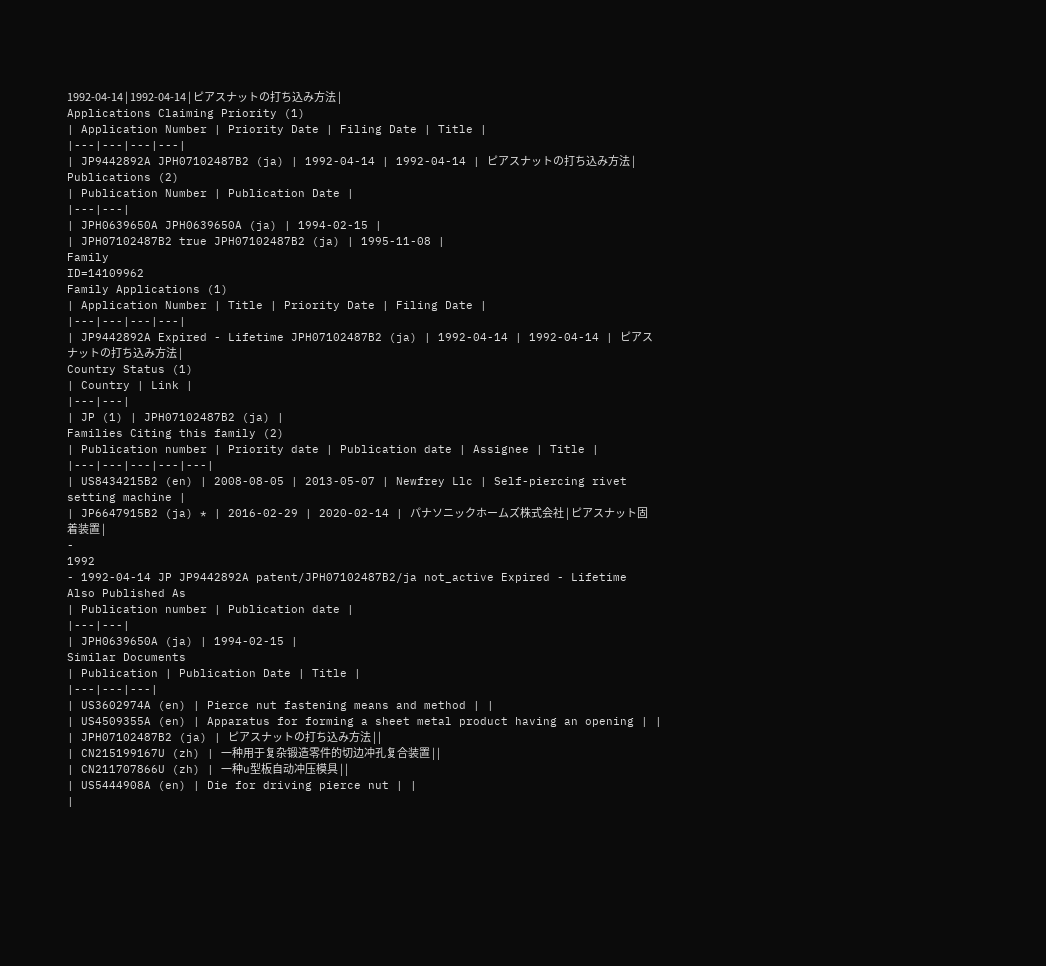1992-04-14 | 1992-04-14 | ピアスナットの打ち込み方法 |
Applications Claiming Priority (1)
| Application Number | Priority Date | Filing Date | Title |
|---|---|---|---|
| JP9442892A JPH07102487B2 (ja) | 1992-04-14 | 1992-04-14 | ピアスナットの打ち込み方法 |
Publications (2)
| Publication Number | Publication Date |
|---|---|
| JPH0639650A JPH0639650A (ja) | 1994-02-15 |
| JPH07102487B2 true JPH07102487B2 (ja) | 1995-11-08 |
Family
ID=14109962
Family Applications (1)
| Application Number | Title | Priority Date | Filing Date |
|---|---|---|---|
| JP9442892A Expired - Lifetime JPH07102487B2 (ja) | 1992-04-14 | 1992-04-14 | ピアスナットの打ち込み方法 |
Country Status (1)
| Country | Link |
|---|---|
| JP (1) | JPH07102487B2 (ja) |
Families Citing this family (2)
| Publication number | Priority date | Publication date | Assignee | Title |
|---|---|---|---|---|
| US8434215B2 (en) | 2008-08-05 | 2013-05-07 | Newfrey Llc | Self-piercing rivet setting machine |
| JP6647915B2 (ja) * | 2016-02-29 | 2020-02-14 | パナソニックホームズ株式会社 | ピアスナット固着装置 |
-
1992
- 1992-04-14 JP JP9442892A patent/JPH07102487B2/ja not_active Expired - Lifetime
Also Published As
| Publication number | Publication date |
|---|---|
| JPH0639650A (ja) | 1994-02-15 |
Similar Documents
| Publication | Publication Date | Title |
|---|---|---|
| US3602974A (en) | Pierce nut fastening means and method | |
| US4509355A (en) | Apparatus for forming a sheet metal product having an opening | |
| JPH07102487B2 (ja) | ピアスナットの打ち込み方法 | |
| CN215199167U (zh) | 一种用于复杂锻造零件的切边冲孔复合装置 | |
| CN211707866U (zh) | 一种u型板自动冲压模具 | |
| US5444908A (en) | Die for driving pierce nut | |
|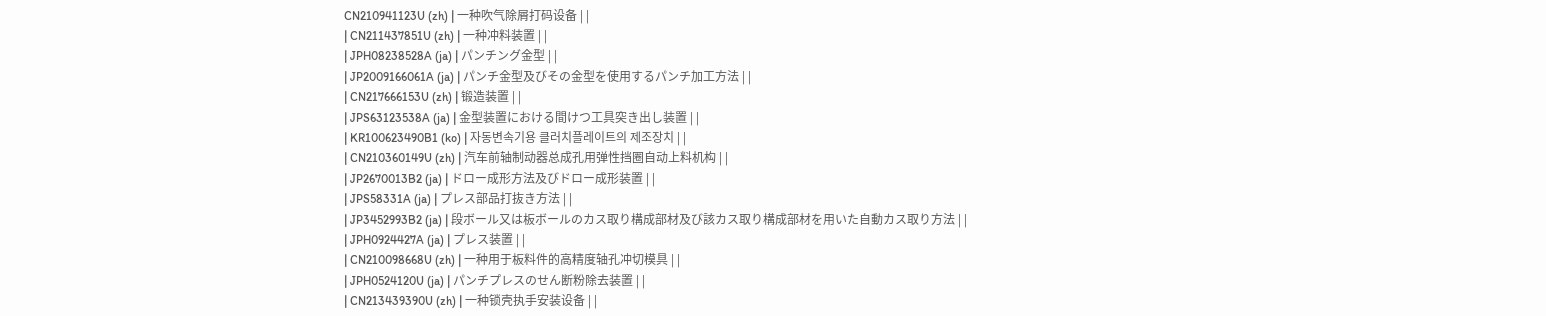CN210941123U (zh) | 一种吹气除屑打码设备 | |
| CN211437851U (zh) | 一种冲料装置 | |
| JPH08238528A (ja) | パンチング金型 | |
| JP2009166061A (ja) | パンチ金型及びその金型を使用するパンチ加工方法 | |
| CN217666153U (zh) | 锻造装置 | |
| JPS63123538A (ja) | 金型装置における間けつ工具突き出し装置 | |
| KR100623490B1 (ko) | 자동변속기용 클러치플레이트의 제조장치 | |
| CN210360149U (zh) | 汽车前轴制动器总成孔用弹性挡圈自动上料机构 | |
| JP2670013B2 (ja) | ドロー成形方法及びドロー成形装置 | |
| JPS58331A (ja) | プレス部品打抜き方法 | |
| JP3452993B2 (ja) | 段ボール又は板ボールのカス取り構成部材及び該カス取り構成部材を用いた自動カス取り方法 | |
| JPH0924427A (ja) | プレス装置 | |
| CN210098668U (zh) | 一种用于板料件的高精度轴孔冲切模具 | |
| JPH0524120U (ja) | パンチプレスのせん断粉除去装置 | |
| CN213439390U (zh) | 一种锁壳执手安装设备 | |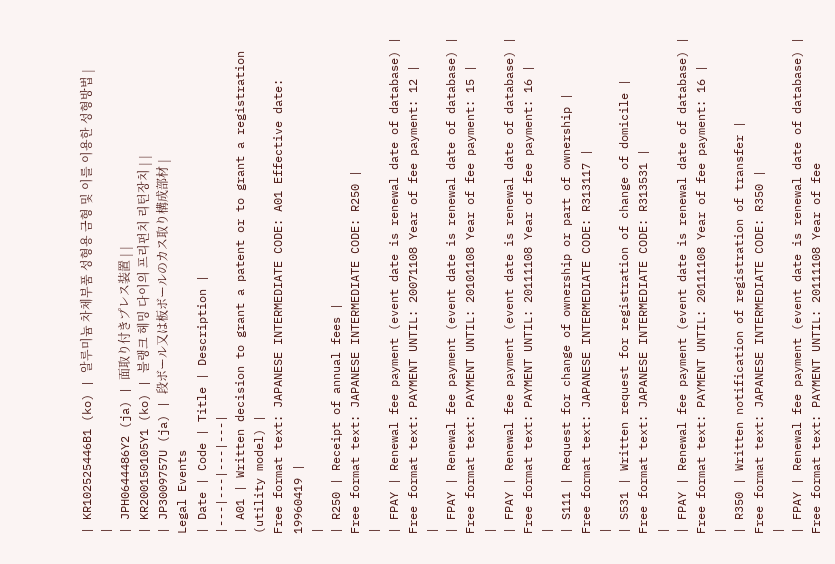| KR102525446B1 (ko) | 알루미늄 차체부품 성형용 금형 및 이를 이용한 성형방법 | |
| JPH0644486Y2 (ja) | 面取り付きプレス装置 | |
| KR200150105Y1 (ko) | 블랭크 헤밍 다이의 프리펀치 리턴장치 | |
| JP3009757U (ja) | 段ボール又は板ボールのカス取り構成部材 |
Legal Events
| Date | Code | Title | Description |
|---|---|---|---|
| A01 | Written decision to grant a patent or to grant a registration (utility model) |
Free format text: JAPANESE INTERMEDIATE CODE: A01 Effective date: 19960419 |
|
| R250 | Receipt of annual fees |
Free format text: JAPANESE INTERMEDIATE CODE: R250 |
|
| FPAY | Renewal fee payment (event date is renewal date of database) |
Free format text: PAYMENT UNTIL: 20071108 Year of fee payment: 12 |
|
| FPAY | Renewal fee payment (event date is renewal date of database) |
Free format text: PAYMENT UNTIL: 20101108 Year of fee payment: 15 |
|
| FPAY | Renewal fee payment (event date is renewal date of database) |
Free format text: PAYMENT UNTIL: 20111108 Year of fee payment: 16 |
|
| S111 | Request for change of ownership or part of ownership |
Free format text: JAPANESE INTERMEDIATE CODE: R313117 |
|
| S531 | Written request for registration of change of domicile |
Free format text: JAPANESE INTERMEDIATE CODE: R313531 |
|
| FPAY | Renewal fee payment (event date is renewal date of database) |
Free format text: PAYMENT UNTIL: 20111108 Year of fee payment: 16 |
|
| R350 | Written notification of registration of transfer |
Free format text: JAPANESE INTERMEDIATE CODE: R350 |
|
| FPAY | Renewal fee payment (event date is renewal date of database) |
Free format text: PAYMENT UNTIL: 20111108 Year of fee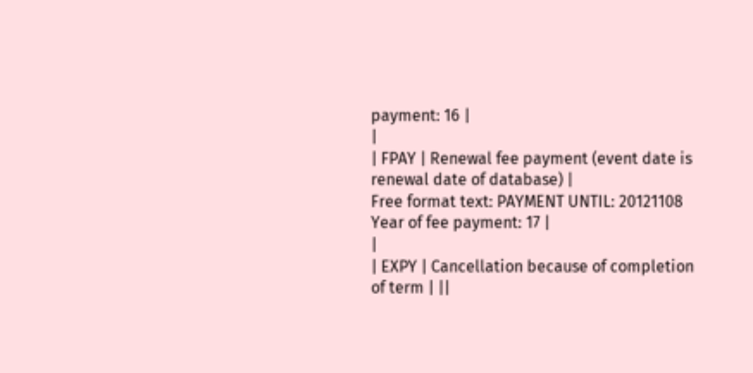payment: 16 |
|
| FPAY | Renewal fee payment (event date is renewal date of database) |
Free format text: PAYMENT UNTIL: 20121108 Year of fee payment: 17 |
|
| EXPY | Cancellation because of completion of term | ||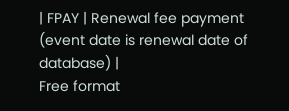| FPAY | Renewal fee payment (event date is renewal date of database) |
Free format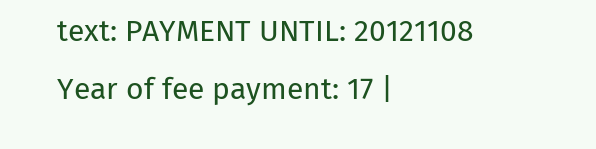text: PAYMENT UNTIL: 20121108 Year of fee payment: 17 |